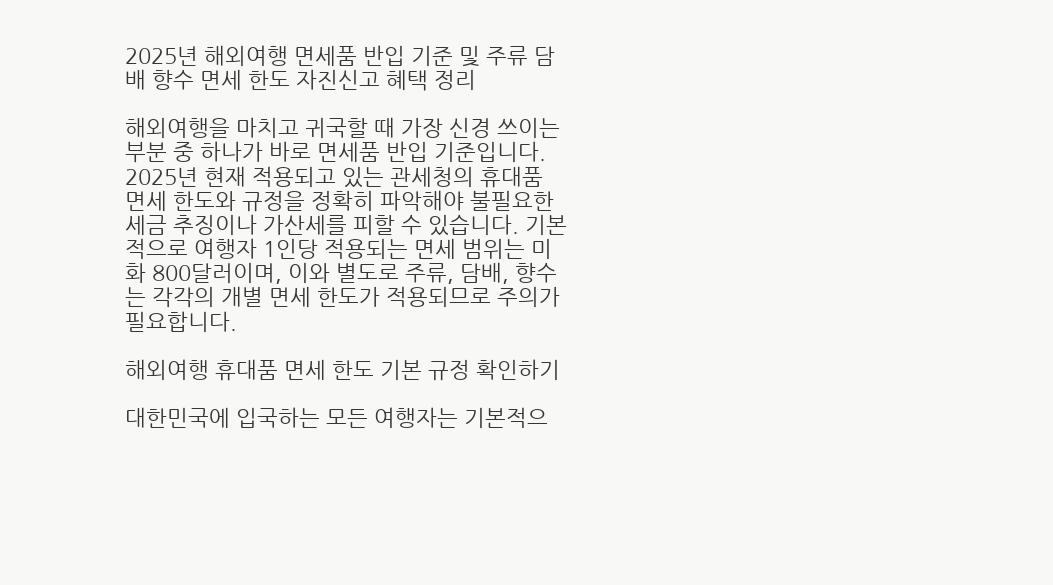2025년 해외여행 면세품 반입 기준 및 주류 담배 향수 면세 한도 자진신고 혜택 정리

해외여행을 마치고 귀국할 때 가장 신경 쓰이는 부분 중 하나가 바로 면세품 반입 기준입니다. 2025년 현재 적용되고 있는 관세청의 휴대품 면세 한도와 규정을 정확히 파악해야 불필요한 세금 추징이나 가산세를 피할 수 있습니다. 기본적으로 여행자 1인당 적용되는 면세 범위는 미화 800달러이며, 이와 별도로 주류, 담배, 향수는 각각의 개별 면세 한도가 적용되므로 주의가 필요합니다.

해외여행 휴대품 면세 한도 기본 규정 확인하기

대한민국에 입국하는 모든 여행자는 기본적으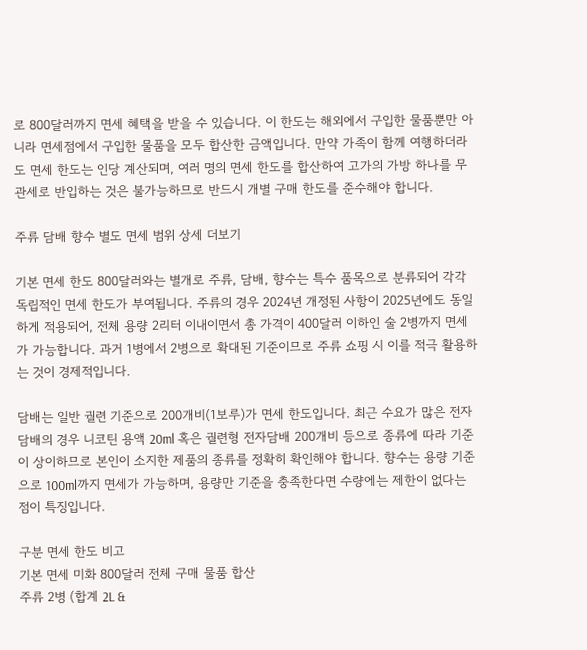로 800달러까지 면세 혜택을 받을 수 있습니다. 이 한도는 해외에서 구입한 물품뿐만 아니라 면세점에서 구입한 물품을 모두 합산한 금액입니다. 만약 가족이 함께 여행하더라도 면세 한도는 인당 계산되며, 여러 명의 면세 한도를 합산하여 고가의 가방 하나를 무관세로 반입하는 것은 불가능하므로 반드시 개별 구매 한도를 준수해야 합니다.

주류 담배 향수 별도 면세 범위 상세 더보기

기본 면세 한도 800달러와는 별개로 주류, 담배, 향수는 특수 품목으로 분류되어 각각 독립적인 면세 한도가 부여됩니다. 주류의 경우 2024년 개정된 사항이 2025년에도 동일하게 적용되어, 전체 용량 2리터 이내이면서 총 가격이 400달러 이하인 술 2병까지 면세가 가능합니다. 과거 1병에서 2병으로 확대된 기준이므로 주류 쇼핑 시 이를 적극 활용하는 것이 경제적입니다.

담배는 일반 궐련 기준으로 200개비(1보루)가 면세 한도입니다. 최근 수요가 많은 전자담배의 경우 니코틴 용액 20ml 혹은 궐련형 전자담배 200개비 등으로 종류에 따라 기준이 상이하므로 본인이 소지한 제품의 종류를 정확히 확인해야 합니다. 향수는 용량 기준으로 100ml까지 면세가 가능하며, 용량만 기준을 충족한다면 수량에는 제한이 없다는 점이 특징입니다.

구분 면세 한도 비고
기본 면세 미화 800달러 전체 구매 물품 합산
주류 2병 (합계 2L &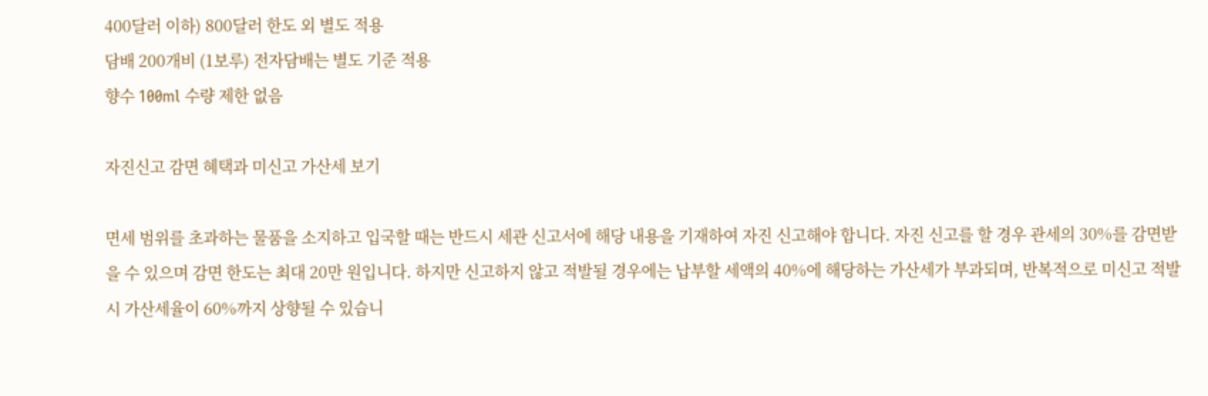400달러 이하) 800달러 한도 외 별도 적용
담배 200개비 (1보루) 전자담배는 별도 기준 적용
향수 100ml 수량 제한 없음

자진신고 감면 혜택과 미신고 가산세 보기

면세 범위를 초과하는 물품을 소지하고 입국할 때는 반드시 세관 신고서에 해당 내용을 기재하여 자진 신고해야 합니다. 자진 신고를 할 경우 관세의 30%를 감면받을 수 있으며 감면 한도는 최대 20만 원입니다. 하지만 신고하지 않고 적발될 경우에는 납부할 세액의 40%에 해당하는 가산세가 부과되며, 반복적으로 미신고 적발 시 가산세율이 60%까지 상향될 수 있습니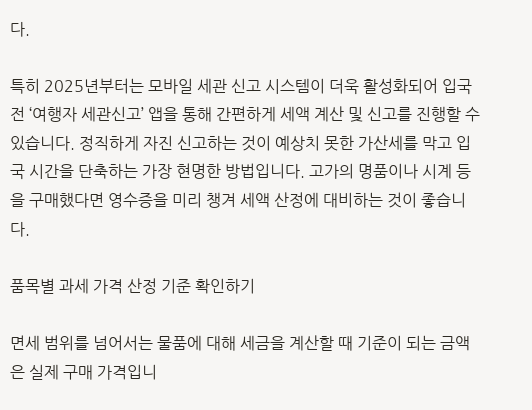다.

특히 2025년부터는 모바일 세관 신고 시스템이 더욱 활성화되어 입국 전 ‘여행자 세관신고’ 앱을 통해 간편하게 세액 계산 및 신고를 진행할 수 있습니다. 정직하게 자진 신고하는 것이 예상치 못한 가산세를 막고 입국 시간을 단축하는 가장 현명한 방법입니다. 고가의 명품이나 시계 등을 구매했다면 영수증을 미리 챙겨 세액 산정에 대비하는 것이 좋습니다.

품목별 과세 가격 산정 기준 확인하기

면세 범위를 넘어서는 물품에 대해 세금을 계산할 때 기준이 되는 금액은 실제 구매 가격입니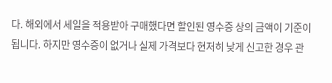다. 해외에서 세일을 적용받아 구매했다면 할인된 영수증 상의 금액이 기준이 됩니다. 하지만 영수증이 없거나 실제 가격보다 현저히 낮게 신고한 경우 관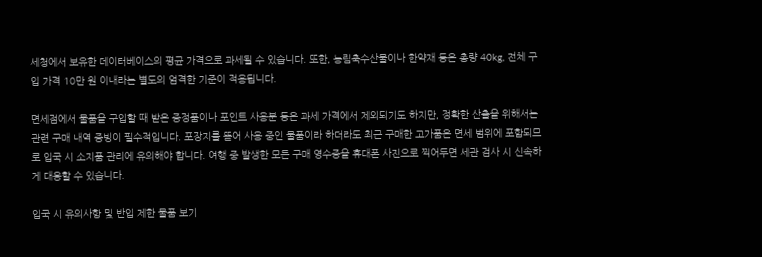세청에서 보유한 데이터베이스의 평균 가격으로 과세될 수 있습니다. 또한, 농림축수산물이나 한약재 등은 총량 40kg, 전체 구입 가격 10만 원 이내라는 별도의 엄격한 기준이 적용됩니다.

면세점에서 물품을 구입할 때 받은 증정품이나 포인트 사용분 등은 과세 가격에서 제외되기도 하지만, 정확한 산출을 위해서는 관련 구매 내역 증빙이 필수적입니다. 포장지를 뜯어 사용 중인 물품이라 하더라도 최근 구매한 고가품은 면세 범위에 포함되므로 입국 시 소지품 관리에 유의해야 합니다. 여행 중 발생한 모든 구매 영수증을 휴대폰 사진으로 찍어두면 세관 검사 시 신속하게 대응할 수 있습니다.

입국 시 유의사항 및 반입 제한 물품 보기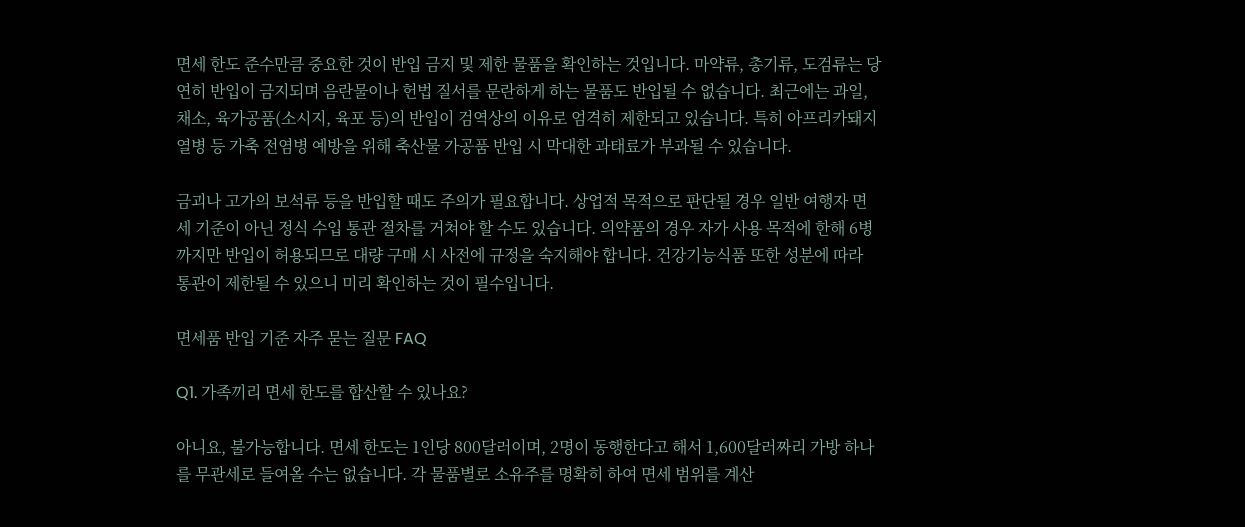면세 한도 준수만큼 중요한 것이 반입 금지 및 제한 물품을 확인하는 것입니다. 마약류, 총기류, 도검류는 당연히 반입이 금지되며 음란물이나 헌법 질서를 문란하게 하는 물품도 반입될 수 없습니다. 최근에는 과일, 채소, 육가공품(소시지, 육포 등)의 반입이 검역상의 이유로 엄격히 제한되고 있습니다. 특히 아프리카돼지열병 등 가축 전염병 예방을 위해 축산물 가공품 반입 시 막대한 과태료가 부과될 수 있습니다.

금괴나 고가의 보석류 등을 반입할 때도 주의가 필요합니다. 상업적 목적으로 판단될 경우 일반 여행자 면세 기준이 아닌 정식 수입 통관 절차를 거쳐야 할 수도 있습니다. 의약품의 경우 자가 사용 목적에 한해 6병까지만 반입이 허용되므로 대량 구매 시 사전에 규정을 숙지해야 합니다. 건강기능식품 또한 성분에 따라 통관이 제한될 수 있으니 미리 확인하는 것이 필수입니다.

면세품 반입 기준 자주 묻는 질문 FAQ

Q1. 가족끼리 면세 한도를 합산할 수 있나요?

아니요, 불가능합니다. 면세 한도는 1인당 800달러이며, 2명이 동행한다고 해서 1,600달러짜리 가방 하나를 무관세로 들여올 수는 없습니다. 각 물품별로 소유주를 명확히 하여 면세 범위를 계산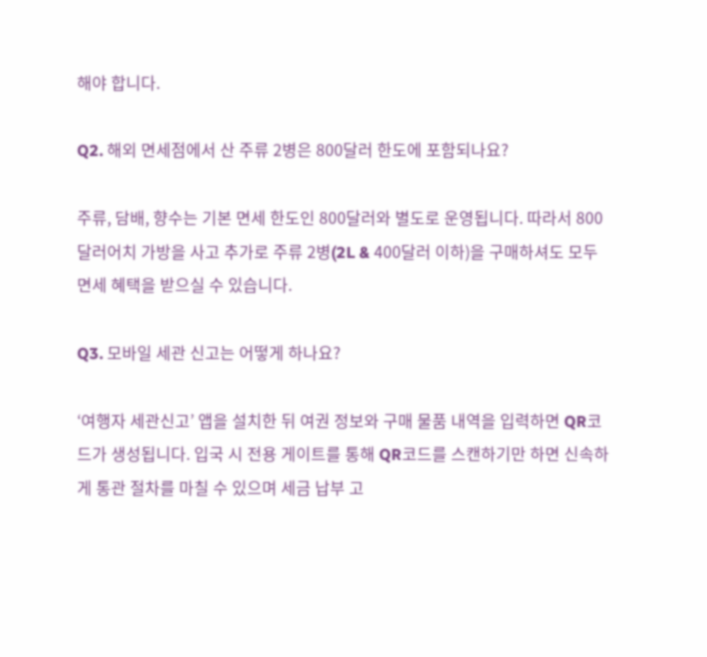해야 합니다.

Q2. 해외 면세점에서 산 주류 2병은 800달러 한도에 포함되나요?

주류, 담배, 향수는 기본 면세 한도인 800달러와 별도로 운영됩니다. 따라서 800달러어치 가방을 사고 추가로 주류 2병(2L & 400달러 이하)을 구매하셔도 모두 면세 혜택을 받으실 수 있습니다.

Q3. 모바일 세관 신고는 어떻게 하나요?

‘여행자 세관신고’ 앱을 설치한 뒤 여권 정보와 구매 물품 내역을 입력하면 QR코드가 생성됩니다. 입국 시 전용 게이트를 통해 QR코드를 스캔하기만 하면 신속하게 통관 절차를 마칠 수 있으며 세금 납부 고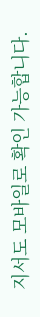지서도 모바일로 확인 가능합니다.